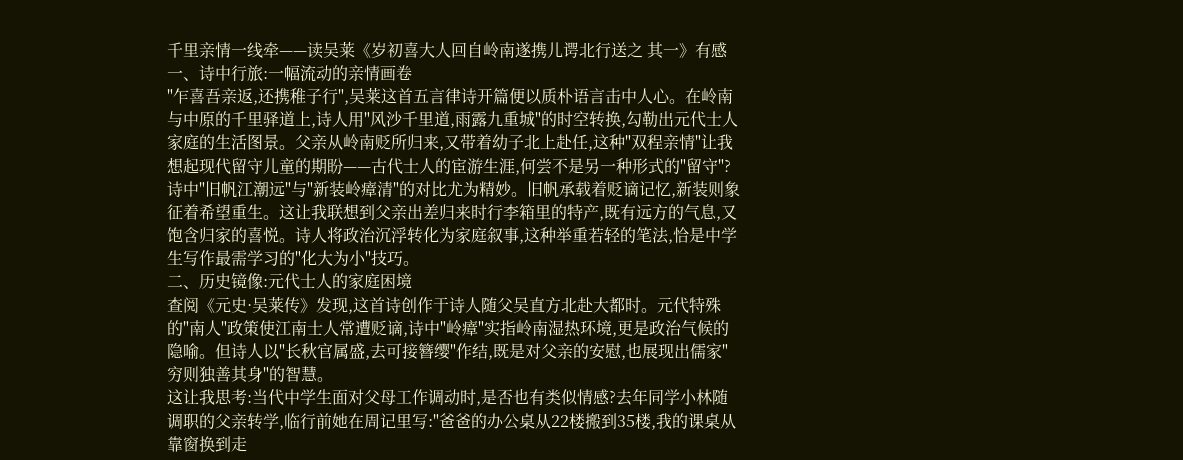千里亲情一线牵——读吴莱《岁初喜大人回自岭南遂携儿谔北行送之 其一》有感
一、诗中行旅:一幅流动的亲情画卷
"乍喜吾亲返,还携稚子行",吴莱这首五言律诗开篇便以质朴语言击中人心。在岭南与中原的千里驿道上,诗人用"风沙千里道,雨露九重城"的时空转换,勾勒出元代士人家庭的生活图景。父亲从岭南贬所归来,又带着幼子北上赴任,这种"双程亲情"让我想起现代留守儿童的期盼——古代士人的宦游生涯,何尝不是另一种形式的"留守"?
诗中"旧帆江潮远"与"新装岭瘴清"的对比尤为精妙。旧帆承载着贬谪记忆,新装则象征着希望重生。这让我联想到父亲出差归来时行李箱里的特产,既有远方的气息,又饱含归家的喜悦。诗人将政治沉浮转化为家庭叙事,这种举重若轻的笔法,恰是中学生写作最需学习的"化大为小"技巧。
二、历史镜像:元代士人的家庭困境
查阅《元史·吴莱传》发现,这首诗创作于诗人随父吴直方北赴大都时。元代特殊的"南人"政策使江南士人常遭贬谪,诗中"岭瘴"实指岭南湿热环境,更是政治气候的隐喻。但诗人以"长秋官属盛,去可接簪缨"作结,既是对父亲的安慰,也展现出儒家"穷则独善其身"的智慧。
这让我思考:当代中学生面对父母工作调动时,是否也有类似情感?去年同学小林随调职的父亲转学,临行前她在周记里写:"爸爸的办公桌从22楼搬到35楼,我的课桌从靠窗换到走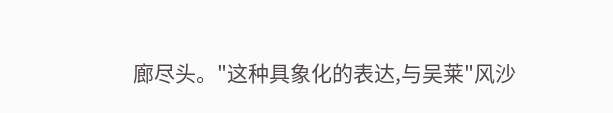廊尽头。"这种具象化的表达,与吴莱"风沙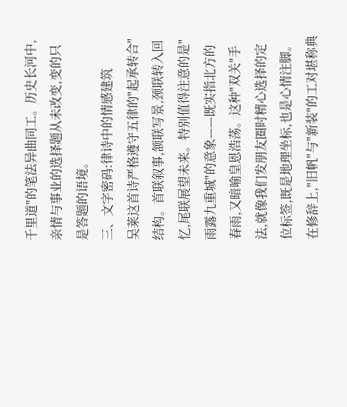千里道"的笔法异曲同工。历史长河中,亲情与事业的选择题从未改变,变的只是答题的语境。
三、文字密码:律诗中的情感建筑
吴莱这首诗严格遵守五律的"起承转合"结构。首联叙事,颔联写景,颈联转入回忆,尾联展望未来。特别值得注意的是"雨露九重城"的意象——既实指北方的春雨,又暗喻皇恩浩荡。这种"双关"手法,就像我们发朋友圈时精心选择的定位标签,既是地理坐标,也是心情注脚。
在修辞上,"旧帆"与"新装"的工对堪称典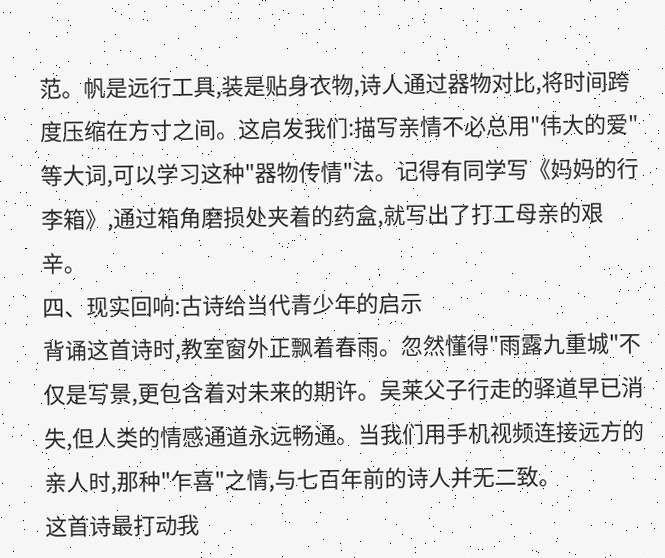范。帆是远行工具,装是贴身衣物,诗人通过器物对比,将时间跨度压缩在方寸之间。这启发我们:描写亲情不必总用"伟大的爱"等大词,可以学习这种"器物传情"法。记得有同学写《妈妈的行李箱》,通过箱角磨损处夹着的药盒,就写出了打工母亲的艰辛。
四、现实回响:古诗给当代青少年的启示
背诵这首诗时,教室窗外正飘着春雨。忽然懂得"雨露九重城"不仅是写景,更包含着对未来的期许。吴莱父子行走的驿道早已消失,但人类的情感通道永远畅通。当我们用手机视频连接远方的亲人时,那种"乍喜"之情,与七百年前的诗人并无二致。
这首诗最打动我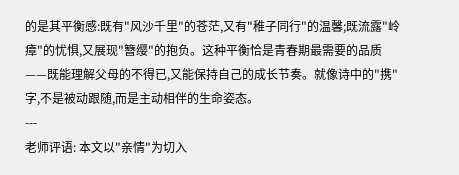的是其平衡感:既有"风沙千里"的苍茫,又有"稚子同行"的温馨;既流露"岭瘴"的忧惧,又展现"簪缨"的抱负。这种平衡恰是青春期最需要的品质——既能理解父母的不得已,又能保持自己的成长节奏。就像诗中的"携"字,不是被动跟随,而是主动相伴的生命姿态。
---
老师评语: 本文以"亲情"为切入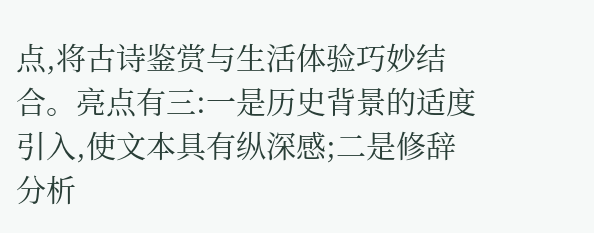点,将古诗鉴赏与生活体验巧妙结合。亮点有三:一是历史背景的适度引入,使文本具有纵深感;二是修辞分析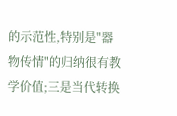的示范性,特别是"器物传情"的归纳很有教学价值;三是当代转换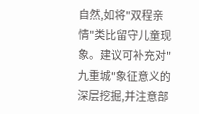自然,如将"双程亲情"类比留守儿童现象。建议可补充对"九重城"象征意义的深层挖掘,并注意部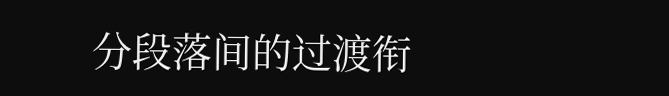分段落间的过渡衔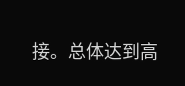接。总体达到高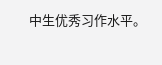中生优秀习作水平。